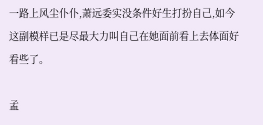一路上风尘仆仆,萧远委实没条件好生打扮自己,如今这副模样已是尽最大力叫自己在她面前看上去体面好看些了。

孟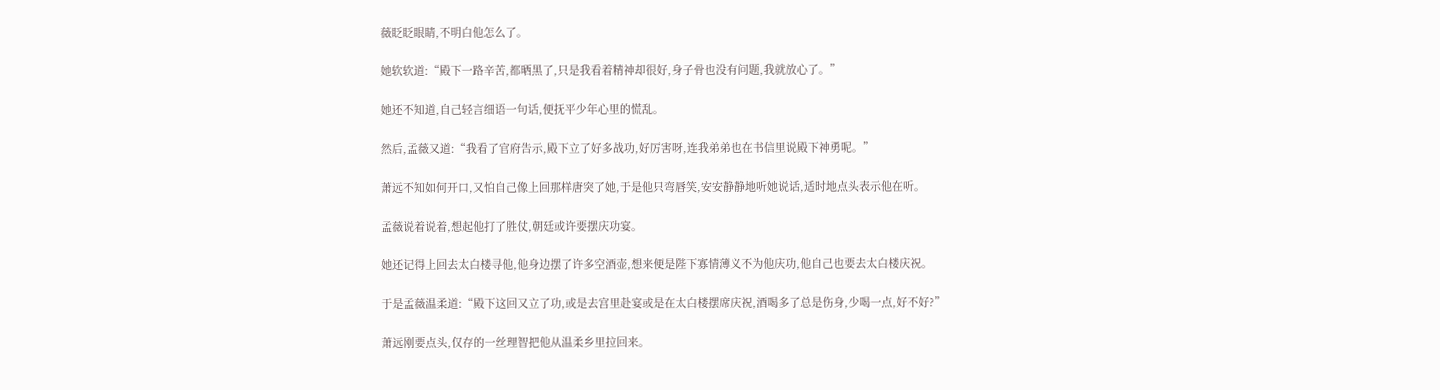薇眨眨眼睛,不明白他怎么了。

她软软道:“殿下一路辛苦,都晒黑了,只是我看着精神却很好,身子骨也没有问题,我就放心了。”

她还不知道,自己轻言细语一句话,便抚平少年心里的慌乱。

然后,孟薇又道:“我看了官府告示,殿下立了好多战功,好厉害呀,连我弟弟也在书信里说殿下神勇呢。”

萧远不知如何开口,又怕自己像上回那样唐突了她,于是他只弯唇笑,安安静静地听她说话,适时地点头表示他在听。

孟薇说着说着,想起他打了胜仗,朝廷或许要摆庆功宴。

她还记得上回去太白楼寻他,他身边摆了许多空酒壶,想来便是陛下寡情薄义不为他庆功,他自己也要去太白楼庆祝。

于是孟薇温柔道:“殿下这回又立了功,或是去宫里赴宴或是在太白楼摆席庆祝,酒喝多了总是伤身,少喝一点,好不好?”

萧远刚要点头,仅存的一丝理智把他从温柔乡里拉回来。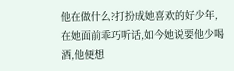他在做什么?打扮成她喜欢的好少年,在她面前乖巧听话,如今她说要他少喝酒,他便想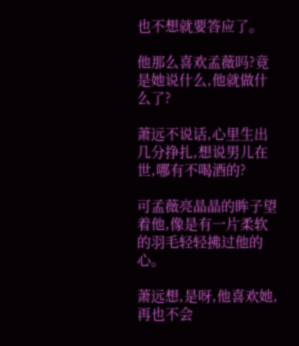也不想就要答应了。

他那么喜欢孟薇吗?竟是她说什么,他就做什么了?

萧远不说话,心里生出几分挣扎,想说男儿在世,哪有不喝酒的?

可孟薇亮晶晶的眸子望着他,像是有一片柔软的羽毛轻轻拂过他的心。

萧远想,是呀,他喜欢她,再也不会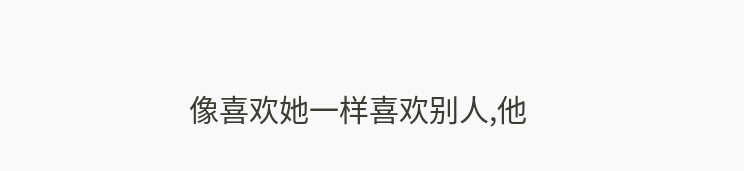像喜欢她一样喜欢别人,他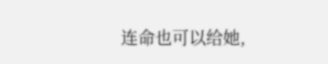连命也可以给她,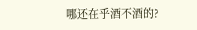哪还在乎酒不酒的?